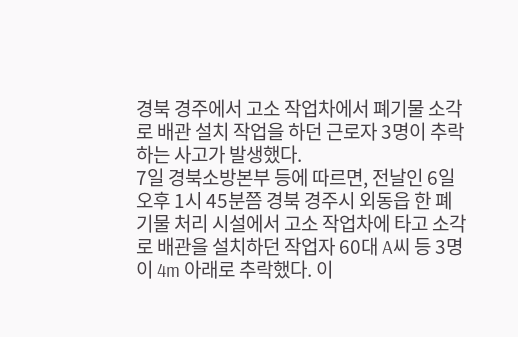경북 경주에서 고소 작업차에서 폐기물 소각로 배관 설치 작업을 하던 근로자 3명이 추락하는 사고가 발생했다.
7일 경북소방본부 등에 따르면, 전날인 6일 오후 1시 45분쯤 경북 경주시 외동읍 한 폐기물 처리 시설에서 고소 작업차에 타고 소각로 배관을 설치하던 작업자 60대 A씨 등 3명이 4m 아래로 추락했다. 이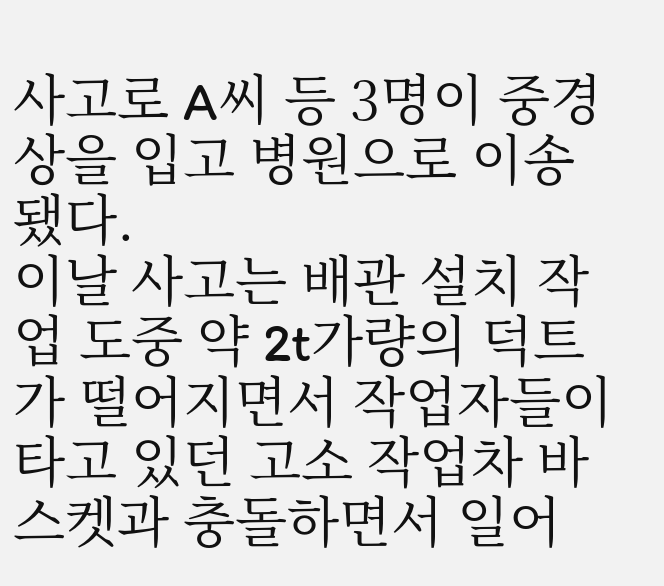사고로 A씨 등 3명이 중경상을 입고 병원으로 이송됐다.
이날 사고는 배관 설치 작업 도중 약 2t가량의 덕트가 떨어지면서 작업자들이 타고 있던 고소 작업차 바스켓과 충돌하면서 일어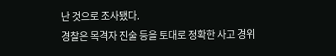난 것으로 조사됐다.
경찰은 목격자 진술 등을 토대로 정확한 사고 경위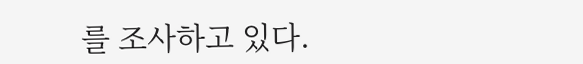를 조사하고 있다.